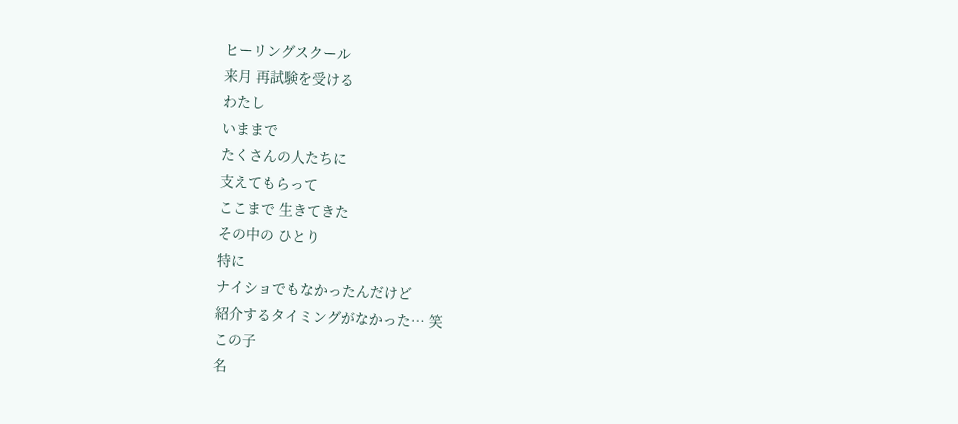ヒーリングスクール
来月 再試験を受ける
わたし
いままで
たくさんの人たちに
支えてもらって
ここまで 生きてきた
その中の ひとり
特に
ナイショでもなかったんだけど
紹介するタイミングがなかった… 笑
この子
名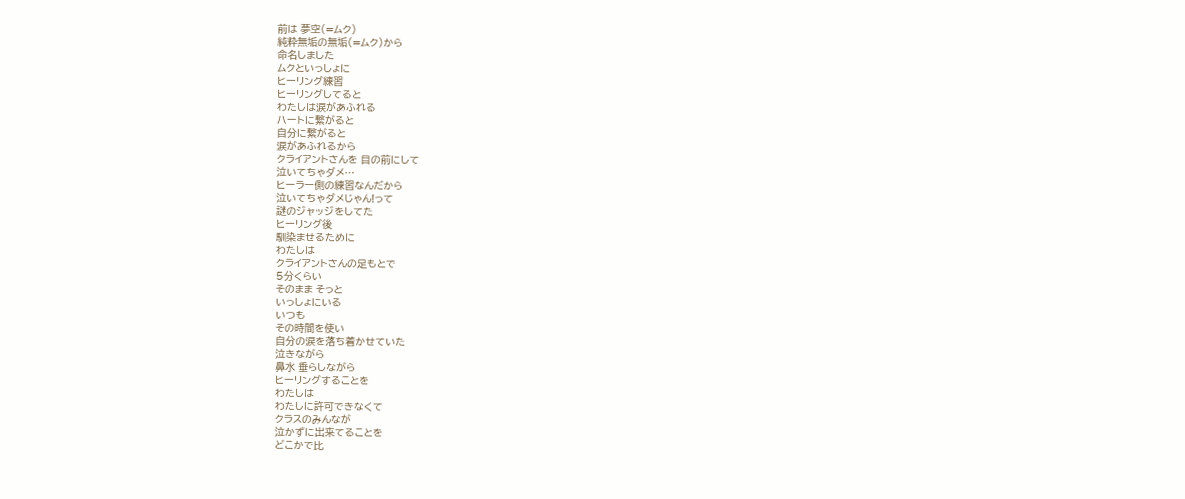前は 夢空(=ムク)
純粋無垢の無垢(=ムク)から
命名しました
ムクといっしょに
ヒーリング練習
ヒーリングしてると
わたしは涙があふれる
ハートに繋がると
自分に繋がると
涙があふれるから
クライアントさんを 目の前にして
泣いてちゃダメ…
ヒーラー側の練習なんだから
泣いてちゃダメじゃん!って
謎のジャッジをしてた
ヒーリング後
馴染ませるために
わたしは
クライアントさんの足もとで
5分くらい
そのまま そっと
いっしょにいる
いつも
その時間を使い
自分の涙を落ち着かせていた
泣きながら
鼻水 垂らしながら
ヒーリングすることを
わたしは
わたしに許可できなくて
クラスのみんなが
泣かずに出来てることを
どこかで比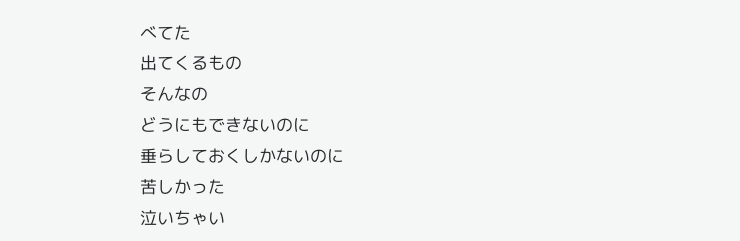べてた
出てくるもの
そんなの
どうにもできないのに
垂らしておくしかないのに
苦しかった
泣いちゃい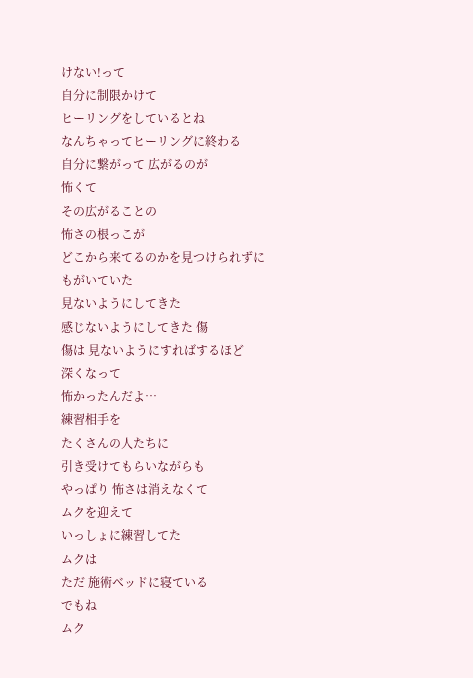けない!って
自分に制限かけて
ヒーリングをしているとね
なんちゃってヒーリングに終わる
自分に繋がって 広がるのが
怖くて
その広がることの
怖さの根っこが
どこから来てるのかを見つけられずに
もがいていた
見ないようにしてきた
感じないようにしてきた 傷
傷は 見ないようにすればするほど
深くなって
怖かったんだよ…
練習相手を
たくさんの人たちに
引き受けてもらいながらも
やっぱり 怖さは消えなくて
ムクを迎えて
いっしょに練習してた
ムクは
ただ 施術ベッドに寝ている
でもね
ムク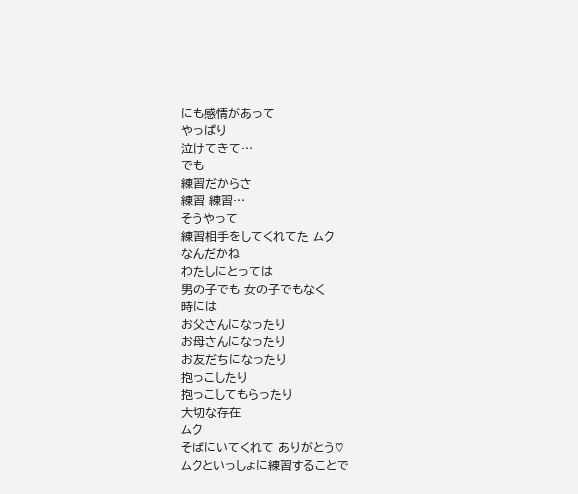にも感情があって
やっぱり
泣けてきて…
でも
練習だからさ
練習 練習…
そうやって
練習相手をしてくれてた ムク
なんだかね
わたしにとっては
男の子でも 女の子でもなく
時には
お父さんになったり
お母さんになったり
お友だちになったり
抱っこしたり
抱っこしてもらったり
大切な存在
ムク
そばにいてくれて ありがとう♡
ムクといっしょに練習することで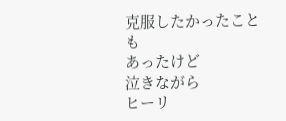克服したかったことも
あったけど
泣きながら
ヒーリ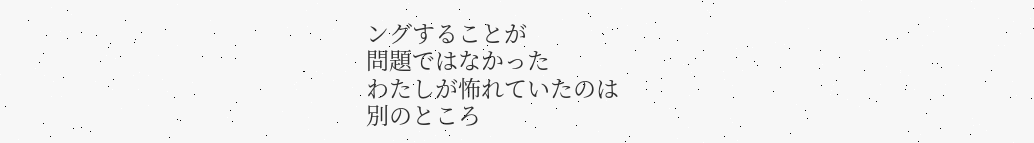ングすることが
問題ではなかった
わたしが怖れていたのは
別のところ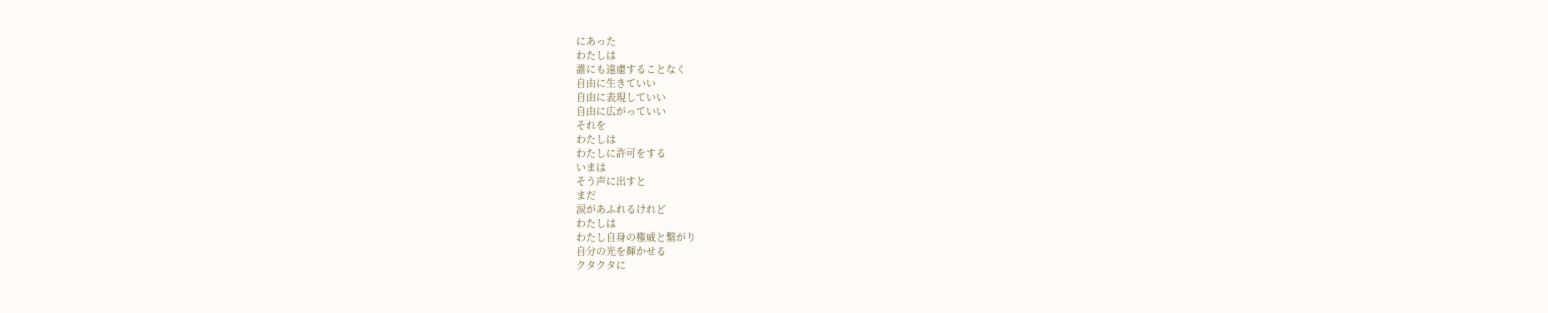にあった
わたしは
誰にも遠慮することなく
自由に生きていい
自由に表現していい
自由に広がっていい
それを
わたしは
わたしに許可をする
いまは
そう声に出すと
まだ
涙があふれるけれど
わたしは
わたし自身の権威と繋がり
自分の光を輝かせる
クタクタに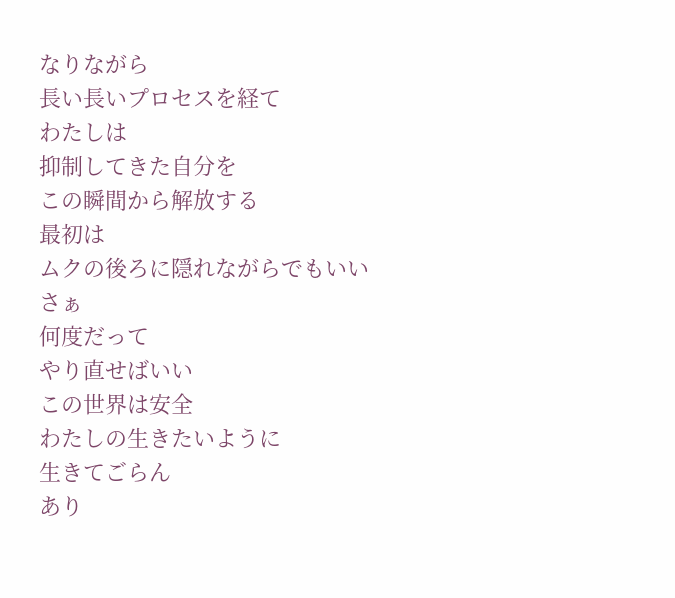なりながら
長い長いプロセスを経て
わたしは
抑制してきた自分を
この瞬間から解放する
最初は
ムクの後ろに隠れながらでもいい
さぁ
何度だって
やり直せばいい
この世界は安全
わたしの生きたいように
生きてごらん
あり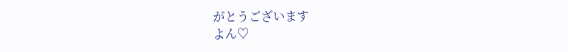がとうございます
よん♡